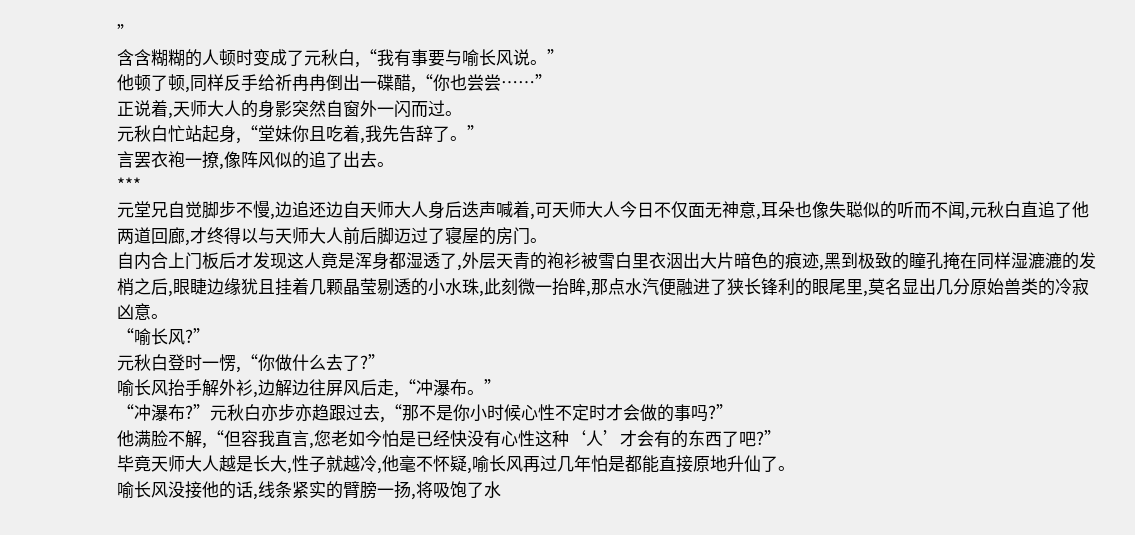”
含含糊糊的人顿时变成了元秋白,“我有事要与喻长风说。”
他顿了顿,同样反手给祈冉冉倒出一碟醋,“你也尝尝……”
正说着,天师大人的身影突然自窗外一闪而过。
元秋白忙站起身,“堂妹你且吃着,我先告辞了。”
言罢衣袍一撩,像阵风似的追了出去。
***
元堂兄自觉脚步不慢,边追还边自天师大人身后迭声喊着,可天师大人今日不仅面无神意,耳朵也像失聪似的听而不闻,元秋白直追了他两道回廊,才终得以与天师大人前后脚迈过了寝屋的房门。
自内合上门板后才发现这人竟是浑身都湿透了,外层天青的袍衫被雪白里衣洇出大片暗色的痕迹,黑到极致的瞳孔掩在同样湿漉漉的发梢之后,眼睫边缘犹且挂着几颗晶莹剔透的小水珠,此刻微一抬眸,那点水汽便融进了狭长锋利的眼尾里,莫名显出几分原始兽类的冷寂凶意。
“喻长风?”
元秋白登时一愣,“你做什么去了?”
喻长风抬手解外衫,边解边往屏风后走,“冲瀑布。”
“冲瀑布?”元秋白亦步亦趋跟过去,“那不是你小时候心性不定时才会做的事吗?”
他满脸不解,“但容我直言,您老如今怕是已经快没有心性这种‘人’才会有的东西了吧?”
毕竟天师大人越是长大,性子就越冷,他毫不怀疑,喻长风再过几年怕是都能直接原地升仙了。
喻长风没接他的话,线条紧实的臂膀一扬,将吸饱了水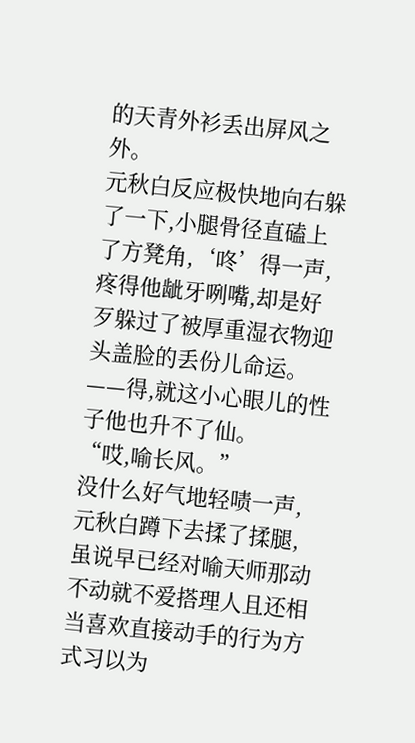的天青外衫丢出屏风之外。
元秋白反应极快地向右躲了一下,小腿骨径直磕上了方凳角,‘咚’得一声,疼得他龇牙咧嘴,却是好歹躲过了被厚重湿衣物迎头盖脸的丢份儿命运。
——得,就这小心眼儿的性子他也升不了仙。
“哎,喻长风。”
没什么好气地轻啧一声,元秋白蹲下去揉了揉腿,虽说早已经对喻天师那动不动就不爱搭理人且还相当喜欢直接动手的行为方式习以为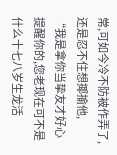常,可如今冷不防被作弄了,还是忍不住想揶揄他,
“我是拿你当挚友才好心提醒你的,您老现在可不是什么十七八岁生龙活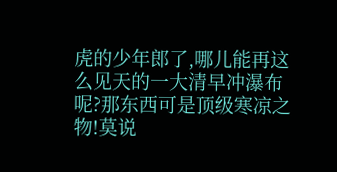虎的少年郎了,哪儿能再这么见天的一大清早冲瀑布呢?那东西可是顶级寒凉之物!莫说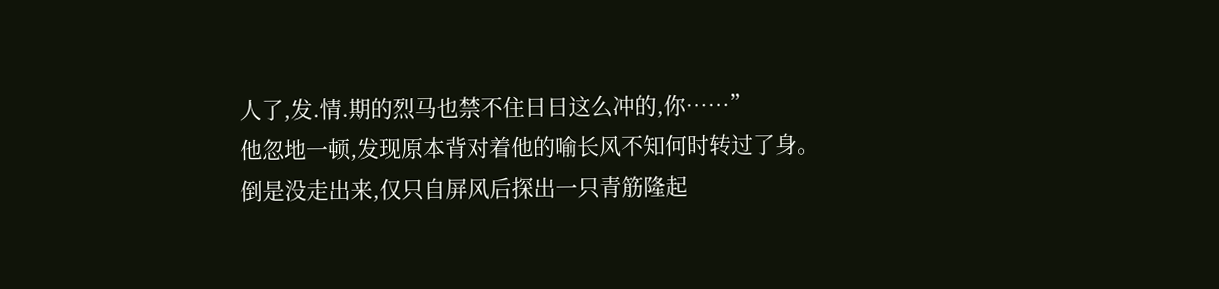人了,发.情.期的烈马也禁不住日日这么冲的,你……”
他忽地一顿,发现原本背对着他的喻长风不知何时转过了身。
倒是没走出来,仅只自屏风后探出一只青筋隆起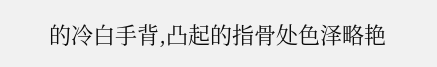的冷白手背,凸起的指骨处色泽略艳